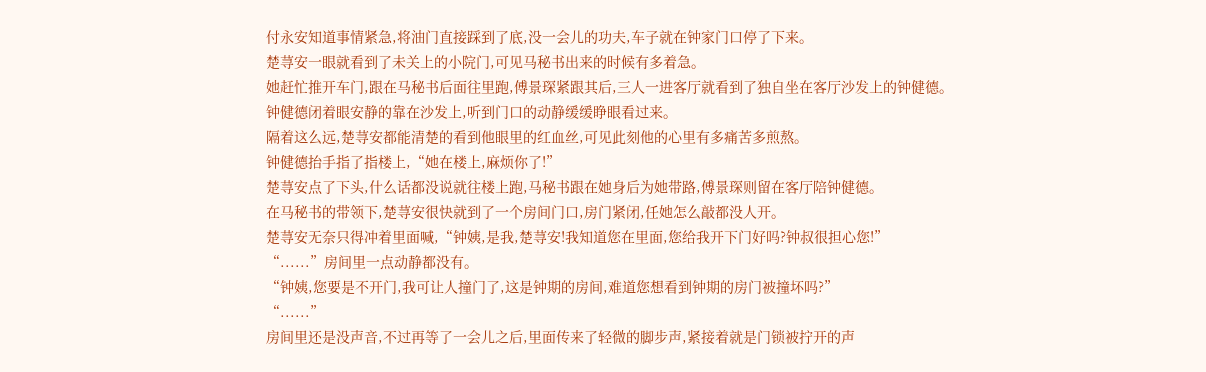付永安知道事情紧急,将油门直接踩到了底,没一会儿的功夫,车子就在钟家门口停了下来。
楚荨安一眼就看到了未关上的小院门,可见马秘书出来的时候有多着急。
她赶忙推开车门,跟在马秘书后面往里跑,傅景琛紧跟其后,三人一进客厅就看到了独自坐在客厅沙发上的钟健德。
钟健德闭着眼安静的靠在沙发上,听到门口的动静缓缓睁眼看过来。
隔着这么远,楚荨安都能清楚的看到他眼里的红血丝,可见此刻他的心里有多痛苦多煎熬。
钟健德抬手指了指楼上,“她在楼上,麻烦你了!”
楚荨安点了下头,什么话都没说就往楼上跑,马秘书跟在她身后为她带路,傅景琛则留在客厅陪钟健德。
在马秘书的带领下,楚荨安很快就到了一个房间门口,房门紧闭,任她怎么敲都没人开。
楚荨安无奈只得冲着里面喊,“钟姨,是我,楚荨安!我知道您在里面,您给我开下门好吗?钟叔很担心您!”
“......”房间里一点动静都没有。
“钟姨,您要是不开门,我可让人撞门了,这是钟期的房间,难道您想看到钟期的房门被撞坏吗?”
“......”
房间里还是没声音,不过再等了一会儿之后,里面传来了轻微的脚步声,紧接着就是门锁被拧开的声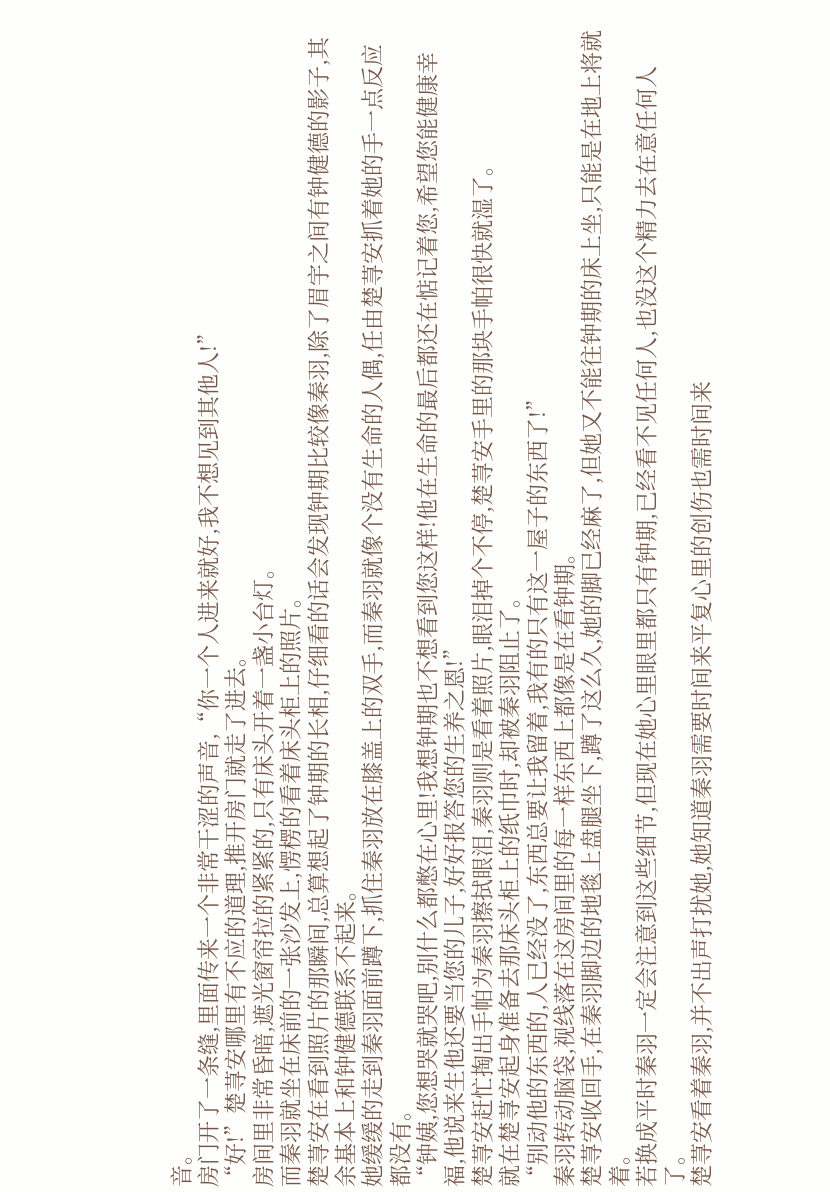音。
房门开了一条缝,里面传来一个非常干涩的声音,“你一个人进来就好,我不想见到其他人!”
“好!”楚荨安哪里有不应的道理,推开房门就走了进去。
房间里非常昏暗,遮光窗帘拉的紧紧的,只有床头开着一盏小台灯。
而秦羽就坐在床前的一张沙发上,愣楞的看着床头柜上的照片。
楚荨安在看到照片的那瞬间,总算想起了钟期的长相,仔细看的话会发现钟期比较像秦羽,除了眉宇之间有钟健德的影子,其余基本上和钟健德联系不起来。
她缓缓的走到秦羽面前蹲下,抓住秦羽放在膝盖上的双手,而秦羽就像个没有生命的人偶,任由楚荨安抓着她的手一点反应都没有。
“钟姨,您想哭就哭吧,别什么都憋在心里!我想钟期也不想看到您这样!他在生命的最后都还在惦记着您,希望您能健康幸福,他说来生他还要当您的儿子,好好报答您的生养之恩!”
楚荨安赶忙掏出手帕为秦羽擦拭眼泪,秦羽则是看着照片,眼泪掉个不停,楚荨安手里的那块手帕很快就湿了。
就在楚荨安起身准备去那床头柜上的纸巾时,却被秦羽阻止了。
“别动他的东西的,人已经没了,东西总要让我留着,我有的只有这一屋子的东西了!”
秦羽转动脑袋,视线落在这房间里的每一样东西上都像是在看钟期。
楚荨安收回手,在秦羽脚边的地毯上盘腿坐下,蹲了这么久,她的脚已经麻了,但她又不能往钟期的床上坐,只能是在地上将就着。
若换成平时秦羽一定会注意到这些细节,但现在她心里眼里都只有钟期,已经看不见任何人,也没这个精力去在意任何人了。
楚荨安看着秦羽,并不出声打扰她,她知道秦羽需要时间来平复心里的创伤也需时间来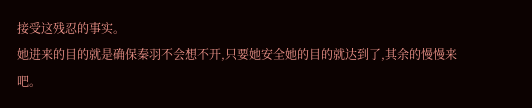接受这残忍的事实。
她进来的目的就是确保秦羽不会想不开,只要她安全她的目的就达到了,其余的慢慢来吧。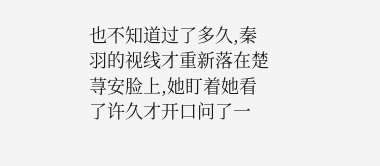也不知道过了多久,秦羽的视线才重新落在楚荨安脸上,她盯着她看了许久才开口问了一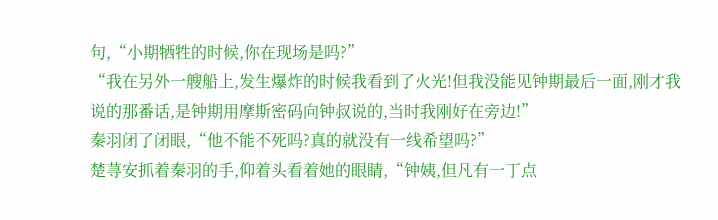句,“小期牺牲的时候,你在现场是吗?”
“我在另外一艘船上,发生爆炸的时候我看到了火光!但我没能见钟期最后一面,刚才我说的那番话,是钟期用摩斯密码向钟叔说的,当时我刚好在旁边!”
秦羽闭了闭眼,“他不能不死吗?真的就没有一线希望吗?”
楚荨安抓着秦羽的手,仰着头看着她的眼睛,“钟姨,但凡有一丁点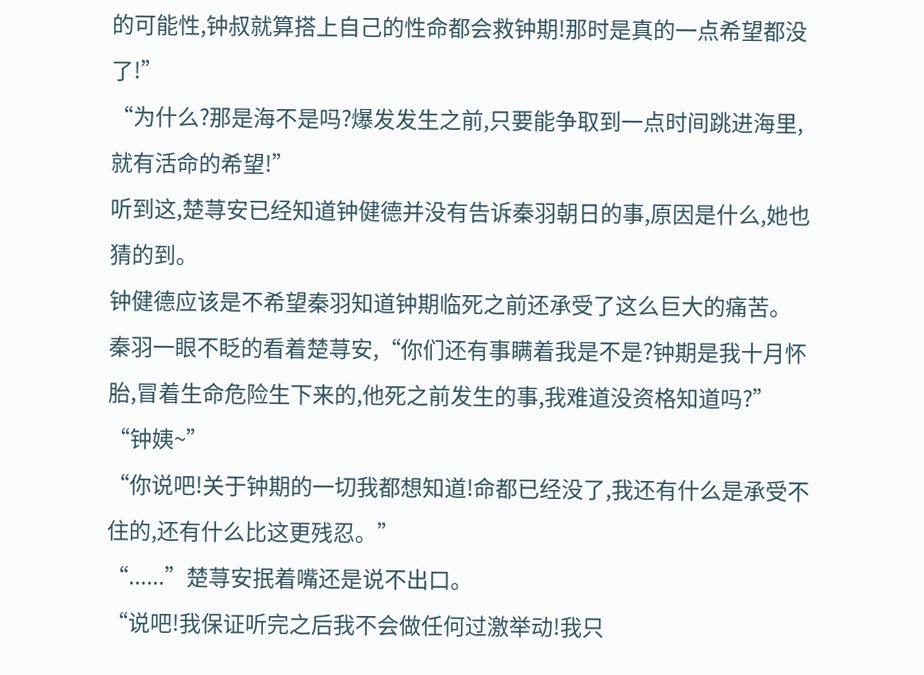的可能性,钟叔就算搭上自己的性命都会救钟期!那时是真的一点希望都没了!”
“为什么?那是海不是吗?爆发发生之前,只要能争取到一点时间跳进海里,就有活命的希望!”
听到这,楚荨安已经知道钟健德并没有告诉秦羽朝日的事,原因是什么,她也猜的到。
钟健德应该是不希望秦羽知道钟期临死之前还承受了这么巨大的痛苦。
秦羽一眼不眨的看着楚荨安,“你们还有事瞒着我是不是?钟期是我十月怀胎,冒着生命危险生下来的,他死之前发生的事,我难道没资格知道吗?”
“钟姨~”
“你说吧!关于钟期的一切我都想知道!命都已经没了,我还有什么是承受不住的,还有什么比这更残忍。”
“......”楚荨安抿着嘴还是说不出口。
“说吧!我保证听完之后我不会做任何过激举动!我只